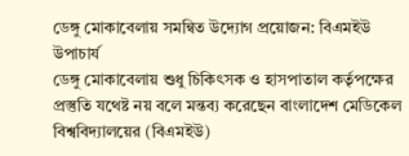ডেঙ্গু মোকাবেলায় সমন্বিত উদ্যোগ প্রয়োজন: বিএমইউ উপাচার্য
ডেঙ্গু মোকাবেলায় শুধু চিকিৎসক ও হাসপাতাল কর্তৃপক্ষের প্রস্তুতি যথেষ্ট নয় বলে মন্তব্য করেছেন বাংলাদেশ মেডিকেল বিশ্ববিদ্যালয়ের (বিএমইউ)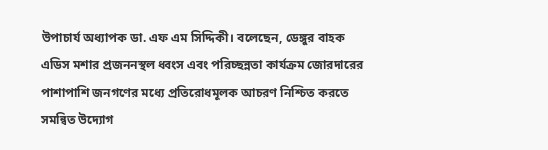উপাচার্য অধ্যাপক ডা. এফ এম সিদ্দিকী। বলেছেন, ডেঙ্গুর বাহক এডিস মশার প্রজননস্থল ধ্বংস এবং পরিচ্ছন্নতা কার্যক্রম জোরদারের পাশাপাশি জনগণের মধ্যে প্রতিরোধমূলক আচরণ নিশ্চিত করতে সমন্বিত উদ্যোগ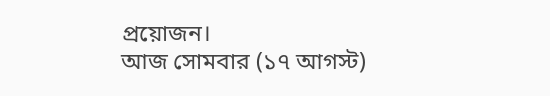প্রয়োজন।
আজ সোমবার (১৭ আগস্ট)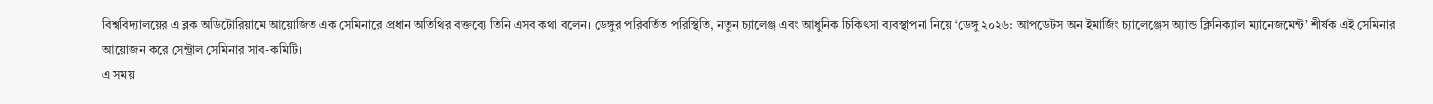বিশ্ববিদ্যালয়ের এ ব্লক অডিটোরিয়ামে আয়োজিত এক সেমিনারে প্রধান অতিথির বক্তব্যে তিনি এসব কথা বলেন। ডেঙ্গুর পরিবর্তিত পরিস্থিতি, নতুন চ্যালেঞ্জ এবং আধুনিক চিকিৎসা ব্যবস্থাপনা নিয়ে ‘ডেঙ্গু ২০২৬: আপডেটস অন ইমার্জিং চ্যালেঞ্জেস অ্যান্ড ক্লিনিক্যাল ম্যানেজমেন্ট’ শীর্ষক এই সেমিনার আয়োজন করে সেন্ট্রাল সেমিনার সাব-কমিটি।
এ সময়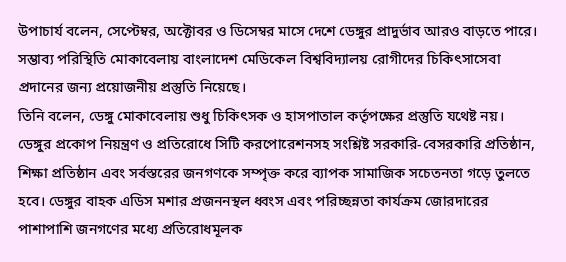উপাচার্য বলেন, সেপ্টেম্বর, অক্টোবর ও ডিসেম্বর মাসে দেশে ডেঙ্গুর প্রাদুর্ভাব আরও বাড়তে পারে। সম্ভাব্য পরিস্থিতি মোকাবেলায় বাংলাদেশ মেডিকেল বিশ্ববিদ্যালয় রোগীদের চিকিৎসাসেবা প্রদানের জন্য প্রয়োজনীয় প্রস্তুতি নিয়েছে।
তিনি বলেন, ডেঙ্গু মোকাবেলায় শুধু চিকিৎসক ও হাসপাতাল কর্তৃপক্ষের প্রস্তুতি যথেষ্ট নয়। ডেঙ্গুর প্রকোপ নিয়ন্ত্রণ ও প্রতিরোধে সিটি করপোরেশনসহ সংশ্লিষ্ট সরকারি-বেসরকারি প্রতিষ্ঠান, শিক্ষা প্রতিষ্ঠান এবং সর্বস্তরের জনগণকে সম্পৃক্ত করে ব্যাপক সামাজিক সচেতনতা গড়ে তুলতে হবে। ডেঙ্গুর বাহক এডিস মশার প্রজননস্থল ধ্বংস এবং পরিচ্ছন্নতা কার্যক্রম জোরদারের পাশাপাশি জনগণের মধ্যে প্রতিরোধমূলক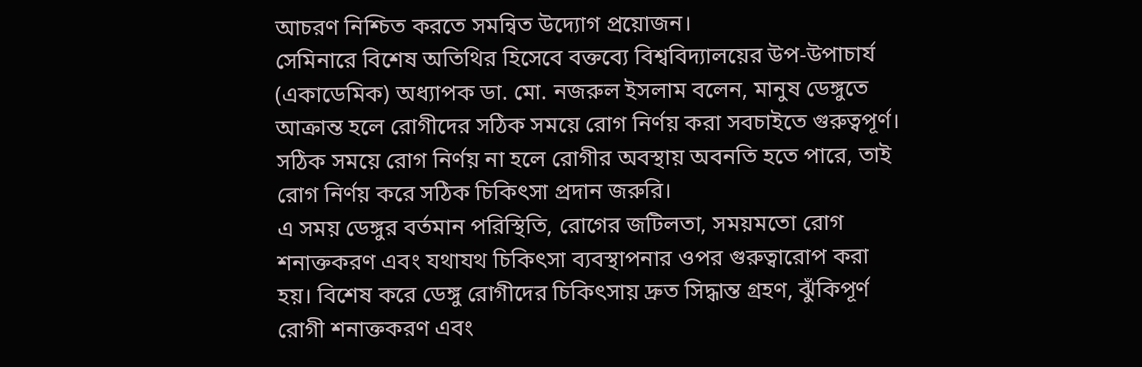আচরণ নিশ্চিত করতে সমন্বিত উদ্যোগ প্রয়োজন।
সেমিনারে বিশেষ অতিথির হিসেবে বক্তব্যে বিশ্ববিদ্যালয়ের উপ-উপাচার্য (একাডেমিক) অধ্যাপক ডা. মো. নজরুল ইসলাম বলেন, মানুষ ডেঙ্গুতে আক্রান্ত হলে রোগীদের সঠিক সময়ে রোগ নির্ণয় করা সবচাইতে গুরুত্বপূর্ণ। সঠিক সময়ে রোগ নির্ণয় না হলে রোগীর অবস্থায় অবনতি হতে পারে, তাই রোগ নির্ণয় করে সঠিক চিকিৎসা প্রদান জরুরি।
এ সময় ডেঙ্গুর বর্তমান পরিস্থিতি, রোগের জটিলতা, সময়মতো রোগ শনাক্তকরণ এবং যথাযথ চিকিৎসা ব্যবস্থাপনার ওপর গুরুত্বারোপ করা হয়। বিশেষ করে ডেঙ্গু রোগীদের চিকিৎসায় দ্রুত সিদ্ধান্ত গ্রহণ, ঝুঁকিপূর্ণ রোগী শনাক্তকরণ এবং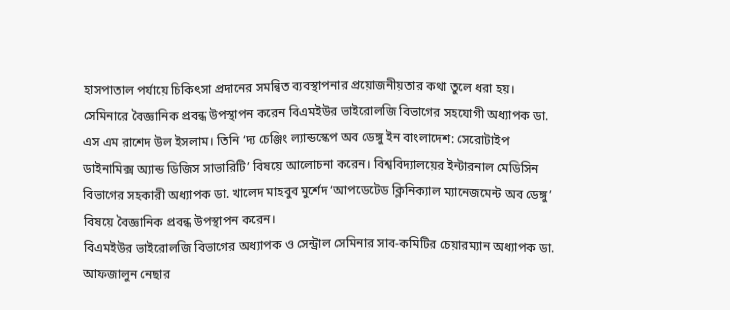হাসপাতাল পর্যায়ে চিকিৎসা প্রদানের সমন্বিত ব্যবস্থাপনার প্রয়োজনীয়তার কথা তুলে ধরা হয়।
সেমিনারে বৈজ্ঞানিক প্রবন্ধ উপস্থাপন করেন বিএমইউর ভাইরোলজি বিভাগের সহযোগী অধ্যাপক ডা. এস এম রাশেদ উল ইসলাম। তিনি ‘দ্য চেঞ্জিং ল্যান্ডস্কেপ অব ডেঙ্গু ইন বাংলাদেশ: সেরোটাইপ ডাইনামিক্স অ্যান্ড ডিজিস সাভারিটি’ বিষয়ে আলোচনা করেন। বিশ্ববিদ্যালয়ের ইন্টারনাল মেডিসিন বিভাগের সহকারী অধ্যাপক ডা. খালেদ মাহবুব মুর্শেদ ‘আপডেটেড ক্লিনিক্যাল ম্যানেজমেন্ট অব ডেঙ্গু’ বিষয়ে বৈজ্ঞানিক প্রবন্ধ উপস্থাপন করেন।
বিএমইউর ভাইরোলজি বিভাগের অধ্যাপক ও সেন্ট্রাল সেমিনার সাব-কমিটির চেয়ারম্যান অধ্যাপক ডা. আফজালুন নেছার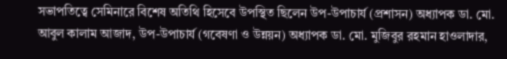সভাপতিত্বে সেমিনারে বিশেষ অতিথি হিসেবে উপস্থিত ছিলেন উপ-উপাচার্য (প্রশাসন) অধ্যাপক ডা. মো. আবুল কালাম আজাদ, উপ-উপাচার্য (গবেষণা ও উন্নয়ন) অধ্যাপক ডা. মো. মুজিবুর রহমান হাওলাদার,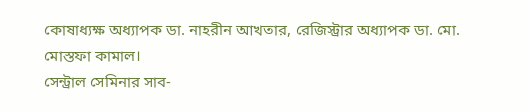কোষাধ্যক্ষ অধ্যাপক ডা. নাহরীন আখতার, রেজিস্ট্রার অধ্যাপক ডা. মো. মোস্তফা কামাল।
সেন্ট্রাল সেমিনার সাব-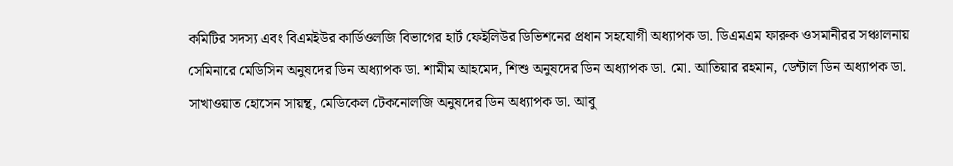কমিটির সদস্য এবং বিএমইউর কার্ডিওলজি বিভাগের হার্ট ফেইলিউর ডিভিশনের প্রধান সহযোগী অধ্যাপক ডা. ডিএমএম ফারুক ওসমানীরর সঞ্চালনায় সেমিনারে মেডিসিন অনুষদের ডিন অধ্যাপক ডা. শামীম আহমেদ, শিশু অনুষদের ডিন অধ্যাপক ডা. মো. আতিয়ার রহমান, ডেন্টাল ডিন অধ্যাপক ডা. সাখাওয়াত হোসেন সায়ন্থ, মেডিকেল টেকনোলজি অনুষদের ডিন অধ্যাপক ডা. আবু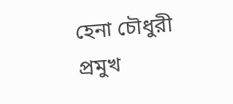হেনা চৌধুরী প্রমুখ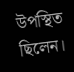উপস্থিত ছিলেন।